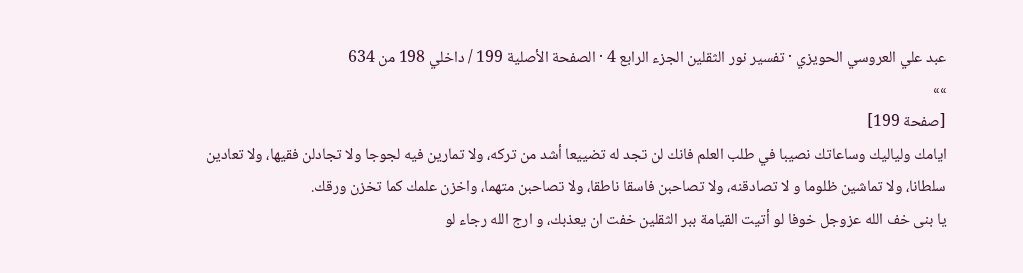عبد علي العروسي الحويزي · تفسير نور الثقلين الجزء الرابع 4 · الصفحة الأصلية 199 / داخلي 198 من 634
»»
[صفحة 199]
ايامك ولياليك وساعاتك نصيبا في طلب العلم فانك لن تجد له تضييعا أشد من تركه، ولا تمارين فيه لجوجا ولا تجادلن فقيها، ولا تعادين سلطانا، ولا تماشين ظلوما و لا تصادقنه، ولا تصاحبن فاسقا ناطقا، ولا تصاحبن متهما، واخزن علمك كما تخزن ورقك.
يا بنى خف الله عزوجل خوفا لو أتيت القيامة ببر الثقلين خفت ان يعذبك، و ارج الله رجاء لو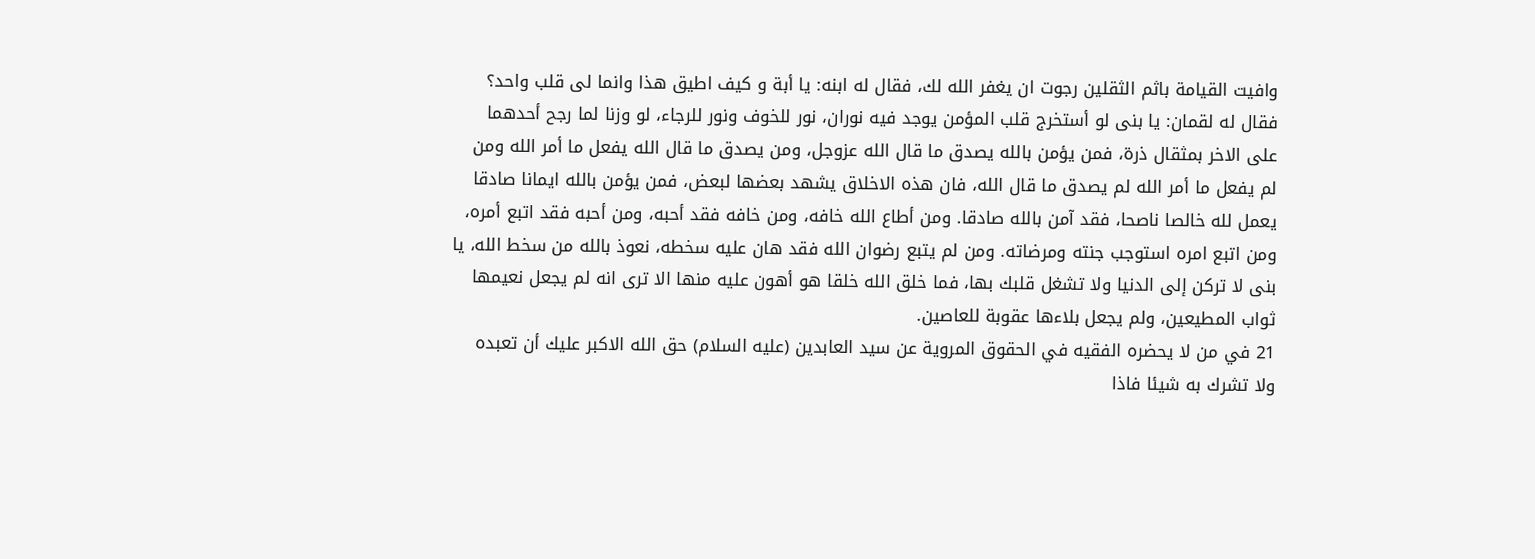وافيت القيامة باثم الثقلين رجوت ان يغفر الله لك، فقال له ابنه: يا أبة و كيف اطيق هذا وانما لى قلب واحد؟ فقال له لقمان: يا بنى لو أستخرج قلب المؤمن يوجد فيه نوران، نور للخوف ونور للرجاء، لو وزنا لما رجح أحدهما على الاخر بمثقال ذرة، فمن يؤمن بالله يصدق ما قال الله عزوجل، ومن يصدق ما قال الله يفعل ما أمر الله ومن لم يفعل ما أمر الله لم يصدق ما قال الله، فان هذه الاخلاق يشهد بعضها لبعض، فمن يؤمن بالله ايمانا صادقا يعمل لله خالصا ناصحا، فقد آمن بالله صادقا. ومن أطاع الله خافه، ومن خافه فقد أحبه، ومن أحبه فقد اتبع أمره، ومن اتبع امره استوجب جنته ومرضاته. ومن لم يتبع رضوان الله فقد هان عليه سخطه، نعوذ بالله من سخط الله، يا بنى لا تركن إلى الدنيا ولا تشغل قلبك بها، فما خلق الله خلقا هو أهون عليه منها الا ترى انه لم يجعل نعيمها ثواب المطيعين، ولم يجعل بلاءها عقوبة للعاصين.
21 في من لا يحضره الفقيه في الحقوق المروية عن سيد العابدين (عليه السلام) حق الله الاكبر عليك أن تعبده ولا تشرك به شيئا فاذا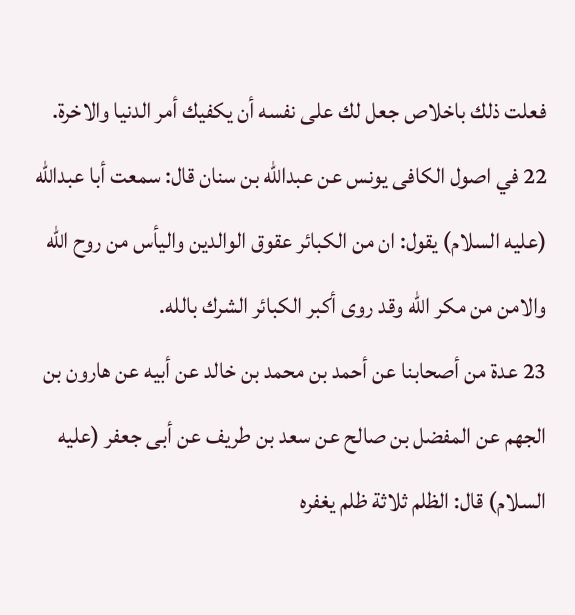فعلت ذلك باخلاص جعل لك على نفسه أن يكفيك أمر الدنيا والاخرة.
22 في اصول الكافى يونس عن عبدالله بن سنان قال: سمعت أبا عبدالله (عليه السلام) يقول: ان من الكبائر عقوق الوالدين واليأس من روح الله والامن من مكر الله وقد روى أكبر الكبائر الشرك بالله.
23 عدة من أصحابنا عن أحمد بن محمد بن خالد عن أبيه عن هارون بن الجهم عن المفضل بن صالح عن سعد بن طريف عن أبى جعفر (عليه السلام) قال: الظلم ثلاثة ظلم يغفره